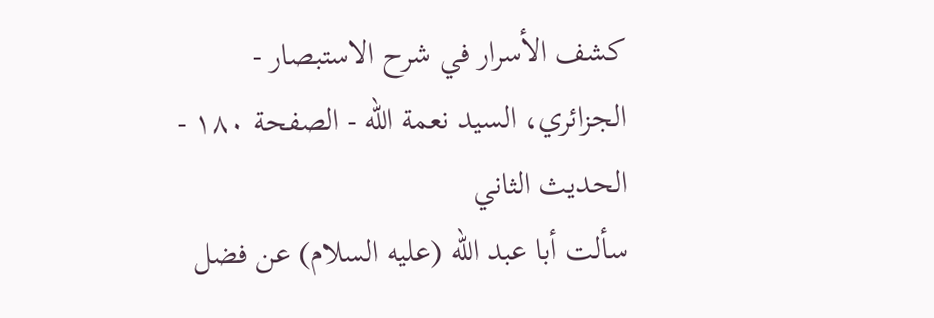كشف الأسرار في شرح الاستبصار - الجزائري، السيد نعمة الله - الصفحة ١٨٠ - الحديث الثاني
سألت أبا عبد اللّه (عليه السلام) عن فضل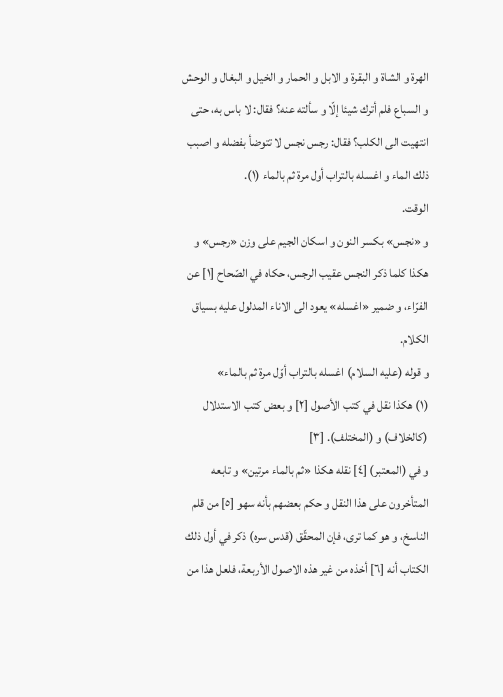الهرة و الشاة و البقرة و الابل و الحمار و الخيل و البغال و الوحش و السباع فلم أترك شيئا إلّا و سألته عنه؟ فقال: لا باس به، حتى انتهيت الى الكلب؟ فقال: رجس نجس لا تتوضأ بفضله و اصبب ذلك الماء و اغسله بالتراب أول مرة ثم بالماء (١).
الوقت.
و «نجس» بكسر النون و اسكان الجيم على وزن «رجس» و هكذا كلما ذكر النجس عقيب الرجس، حكاه في الصّحاح [١] عن الفرّاء، و ضمير «اغسله» يعود الى الاناء المدلول عليه بسياق الكلام.
و قوله (عليه السلام) اغسله بالتراب أوّل مرة ثم بالماء»
(١) هكذا نقل في كتب الأصول [٢] و بعض كتب الاستدلال (كالخلاف) و (المختلف). [٣]
و في (المعتبر) [٤] نقله هكذا «ثم بالماء مرتين» و تابعه المتأخرون على هذا النقل و حكم بعضهم بأنه سهو [٥] من قلم الناسخ، و هو كما ترى، فإن المحقّق (قدس سره) ذكر في أول ذلك الكتاب أنه [٦] أخذه من غير هذه الاصول الأربعة، فلعل هذا من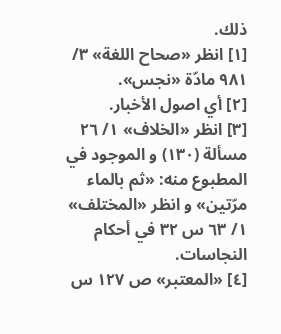ذلك.
[١] انظر «صحاح اللغة» ٣/ ٩٨١ مادّة «نجس».
[٢] أي اصول الأخبار.
[٣] انظر «الخلاف» ١/ ٢٦ مسألة (١٣٠) و الموجود في المطبوع منه: «ثم بالماء مرّتين» و انظر «المختلف» ١/ ٦٣ س ٣٢ في أحكام النجاسات.
[٤] «المعتبر» ص ١٢٧ س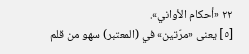٢٢ «أحكام الأواني».
[٥] يعنى «مرّتين» في (المعتبر) سهو من قلم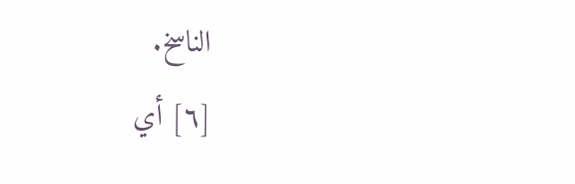الناسخ.
[٦] أي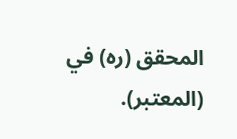المحقق (ره) في (المعتبر).